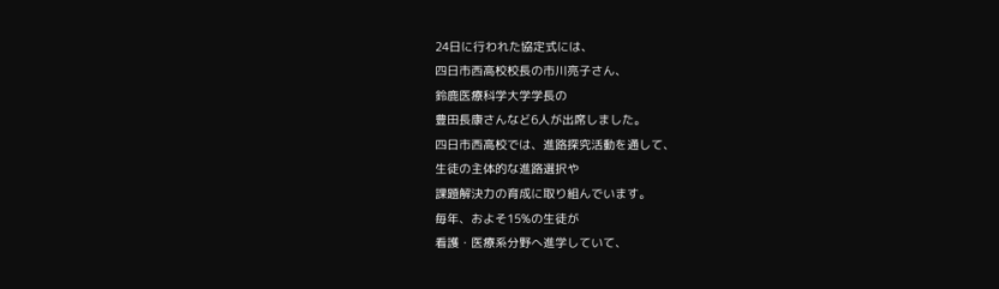24日に行われた協定式には、
四日市西高校校長の市川亮子さん、
鈴鹿医療科学大学学長の
豊田長康さんなど6人が出席しました。
四日市西高校では、進路探究活動を通して、
生徒の主体的な進路選択や
課題解決力の育成に取り組んでいます。
毎年、およそ15%の生徒が
看護・医療系分野へ進学していて、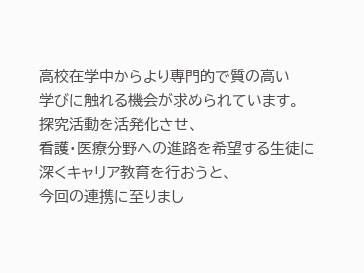高校在学中からより専門的で質の高い
学びに触れる機会が求められています。
探究活動を活発化させ、
看護・医療分野への進路を希望する生徒に
深くキャリア教育を行おうと、
今回の連携に至りまし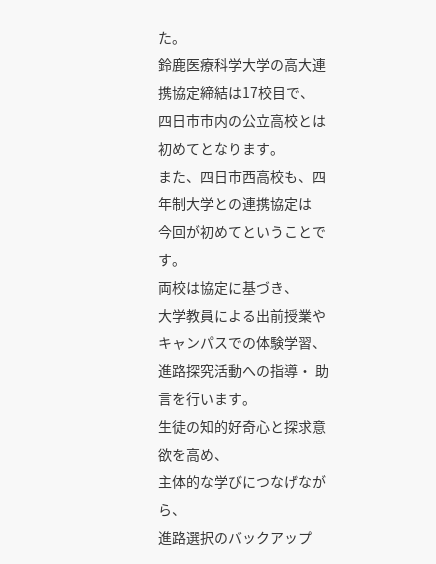た。
鈴鹿医療科学大学の高大連携協定締結は17校目で、
四日市市内の公立高校とは初めてとなります。
また、四日市西高校も、四年制大学との連携協定は
今回が初めてということです。
両校は協定に基づき、
大学教員による出前授業やキャンパスでの体験学習、
進路探究活動への指導・ 助言を行います。
生徒の知的好奇心と探求意欲を高め、
主体的な学びにつなげながら、
進路選択のバックアップ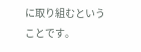に取り組むということです。